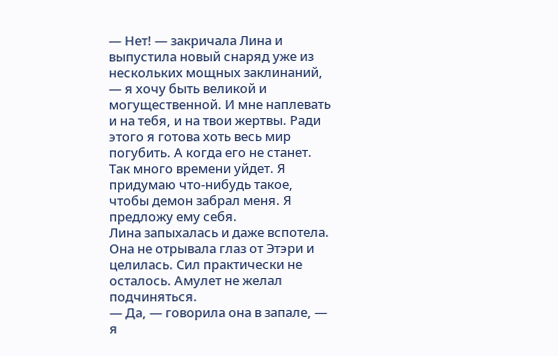— Нет! — закричала Лина и выпустила новый снаряд уже из нескольких мощных заклинаний, — я хочу быть великой и могущественной. И мне наплевать и на тебя, и на твои жертвы. Ради этого я готова хоть весь мир погубить. А когда его не станет. Так много времени уйдет. Я придумаю что-нибудь такое, чтобы демон забрал меня. Я предложу ему себя.
Лина запыхалась и даже вспотела. Она не отрывала глаз от Этэри и целилась. Сил практически не осталось. Амулет не желал подчиняться.
— Да, — говорила она в запале, — я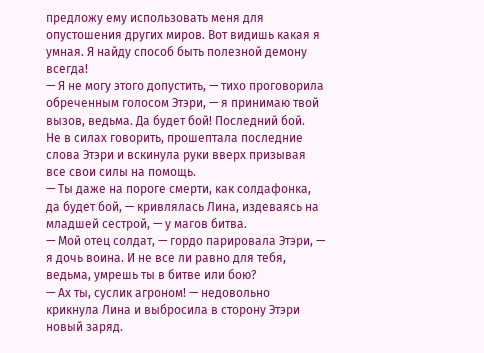предложу ему использовать меня для опустошения других миров. Вот видишь какая я умная. Я найду способ быть полезной демону всегда!
— Я не могу этого допустить, — тихо проговорила обреченным голосом Этэри, — я принимаю твой вызов, ведьма. Да будет бой! Последний бой.
Не в силах говорить, прошептала последние слова Этэри и вскинула руки вверх призывая все свои силы на помощь.
— Ты даже на пороге смерти, как солдафонка, да будет бой, — кривлялась Лина, издеваясь на младшей сестрой, — у магов битва.
— Мой отец солдат, — гордо парировала Этэри, — я дочь воина. И не все ли равно для тебя, ведьма, умрешь ты в битве или бою?
— Ах ты, суслик агроном! — недовольно крикнула Лина и выбросила в сторону Этэри новый заряд.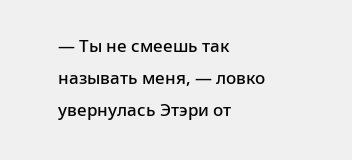— Ты не смеешь так называть меня, — ловко увернулась Этэри от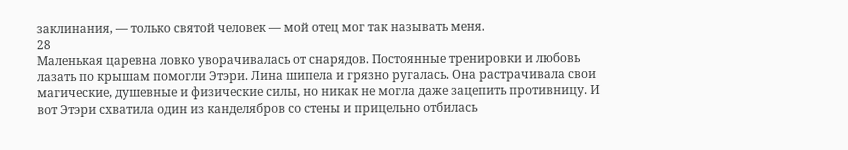заклинания, — только святой человек — мой отец мог так называть меня.
28
Маленькая царевна ловко уворачивалась от снарядов. Постоянные тренировки и любовь лазать по крышам помогли Этэри. Лина шипела и грязно ругалась. Она растрачивала свои магические, душевные и физические силы, но никак не могла даже зацепить противницу. И вот Этэри схватила один из канделябров со стены и прицельно отбилась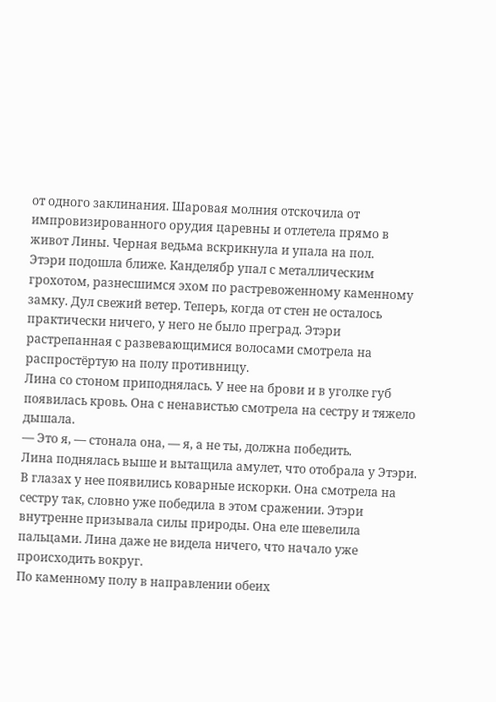от одного заклинания. Шаровая молния отскочила от импровизированного орудия царевны и отлетела прямо в живот Лины. Черная ведьма вскрикнула и упала на пол.
Этэри подошла ближе. Канделябр упал с металлическим грохотом, разнесшимся эхом по растревоженному каменному замку. Дул свежий ветер. Теперь, когда от стен не осталось практически ничего, у него не было преград. Этэри растрепанная с развевающимися волосами смотрела на распростёртую на полу противницу.
Лина со стоном приподнялась. У нее на брови и в уголке губ появилась кровь. Она с ненавистью смотрела на сестру и тяжело дышала.
— Это я, — стонала она, — я, а не ты, должна победить.
Лина поднялась выше и вытащила амулет, что отобрала у Этэри. В глазах у нее появились коварные искорки. Она смотрела на сестру так, словно уже победила в этом сражении. Этэри внутренне призывала силы природы. Она еле шевелила пальцами. Лина даже не видела ничего, что начало уже происходить вокруг.
По каменному полу в направлении обеих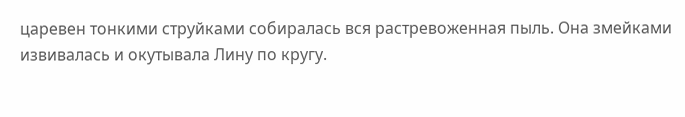царевен тонкими струйками собиралась вся растревоженная пыль. Она змейками извивалась и окутывала Лину по кругу.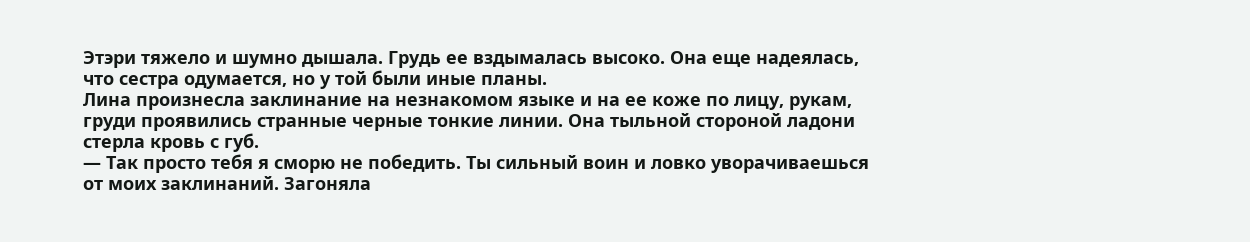Этэри тяжело и шумно дышала. Грудь ее вздымалась высоко. Она еще надеялась, что сестра одумается, но у той были иные планы.
Лина произнесла заклинание на незнакомом языке и на ее коже по лицу, рукам, груди проявились странные черные тонкие линии. Она тыльной стороной ладони стерла кровь с губ.
— Так просто тебя я сморю не победить. Ты сильный воин и ловко уворачиваешься от моих заклинаний. Загоняла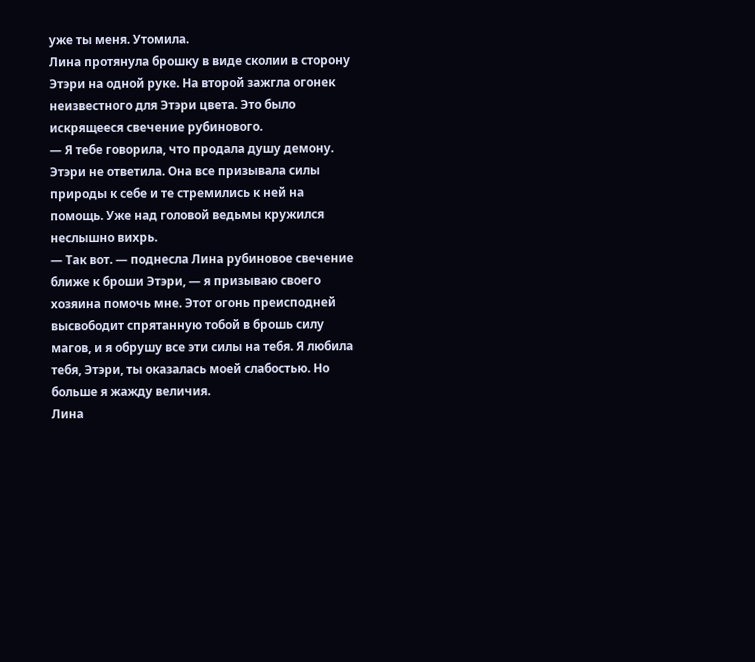уже ты меня. Утомила.
Лина протянула брошку в виде сколии в сторону Этэри на одной руке. На второй зажгла огонек неизвестного для Этэри цвета. Это было искрящееся свечение рубинового.
— Я тебе говорила, что продала душу демону.
Этэри не ответила. Она все призывала силы природы к себе и те стремились к ней на помощь. Уже над головой ведьмы кружился неслышно вихрь.
— Так вот. — поднесла Лина рубиновое свечение ближе к броши Этэри, — я призываю своего хозяина помочь мне. Этот огонь преисподней высвободит спрятанную тобой в брошь силу магов, и я обрушу все эти силы на тебя. Я любила тебя, Этэри, ты оказалась моей слабостью. Но больше я жажду величия.
Лина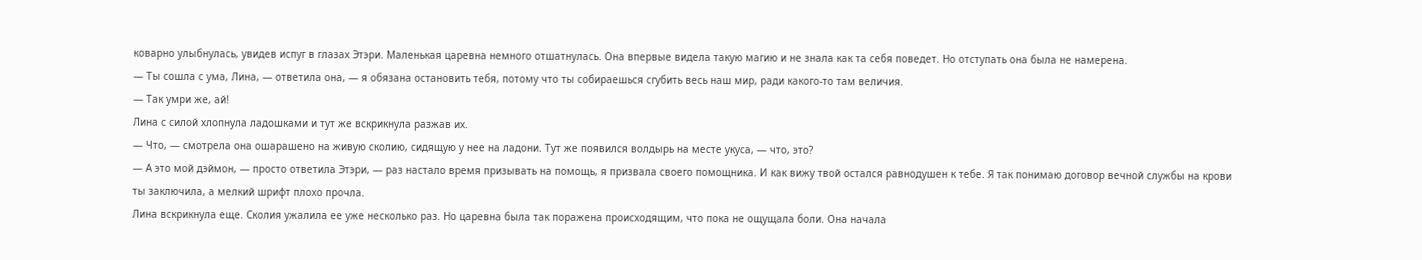коварно улыбнулась, увидев испуг в глазах Этэри. Маленькая царевна немного отшатнулась. Она впервые видела такую магию и не знала как та себя поведет. Но отступать она была не намерена.
— Ты сошла с ума, Лина, — ответила она, — я обязана остановить тебя, потому что ты собираешься сгубить весь наш мир, ради какого-то там величия.
— Так умри же, ай!
Лина с силой хлопнула ладошками и тут же вскрикнула разжав их.
— Что, — смотрела она ошарашено на живую сколию, сидящую у нее на ладони. Тут же появился волдырь на месте укуса, — что, это?
— А это мой дэймон, — просто ответила Этэри, — раз настало время призывать на помощь, я призвала своего помощника. И как вижу твой остался равнодушен к тебе. Я так понимаю договор вечной службы на крови ты заключила, а мелкий шрифт плохо прочла.
Лина вскрикнула еще. Сколия ужалила ее уже несколько раз. Но царевна была так поражена происходящим, что пока не ощущала боли. Она начала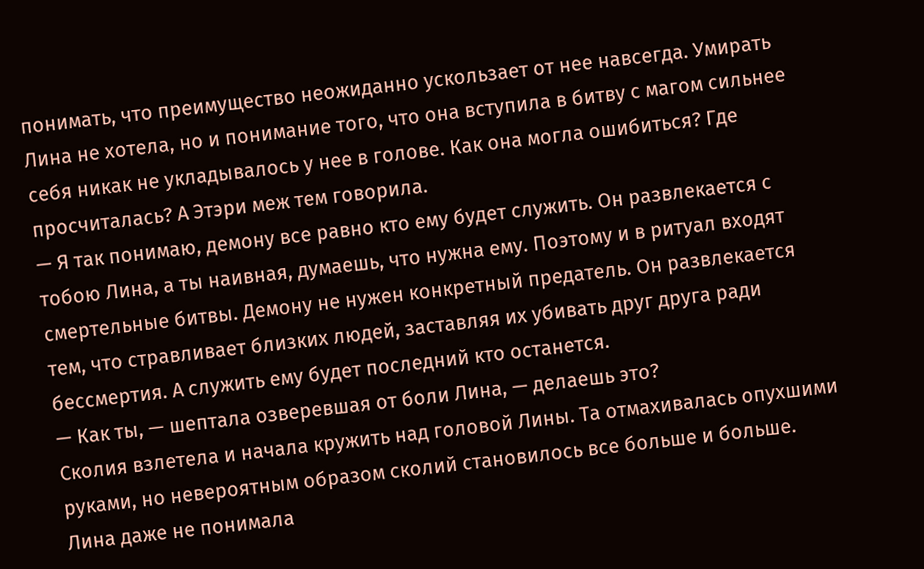понимать, что преимущество неожиданно ускользает от нее навсегда. Умирать Лина не хотела, но и понимание того, что она вступила в битву с магом сильнее себя никак не укладывалось у нее в голове. Как она могла ошибиться? Где просчиталась? А Этэри меж тем говорила.
— Я так понимаю, демону все равно кто ему будет служить. Он развлекается с тобою Лина, а ты наивная, думаешь, что нужна ему. Поэтому и в ритуал входят смертельные битвы. Демону не нужен конкретный предатель. Он развлекается тем, что стравливает близких людей, заставляя их убивать друг друга ради бессмертия. А служить ему будет последний кто останется.
— Как ты, — шептала озверевшая от боли Лина, — делаешь это?
Сколия взлетела и начала кружить над головой Лины. Та отмахивалась опухшими руками, но невероятным образом сколий становилось все больше и больше. Лина даже не понимала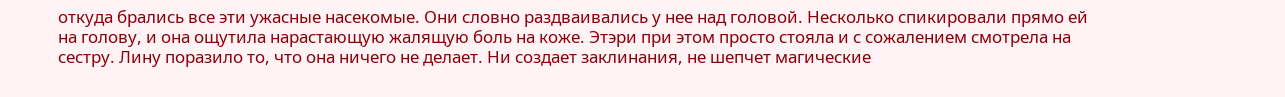откуда брались все эти ужасные насекомые. Они словно раздваивались у нее над головой. Несколько спикировали прямо ей на голову, и она ощутила нарастающую жалящую боль на коже. Этэри при этом просто стояла и с сожалением смотрела на сестру. Лину поразило то, что она ничего не делает. Ни создает заклинания, не шепчет магические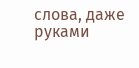слова, даже руками